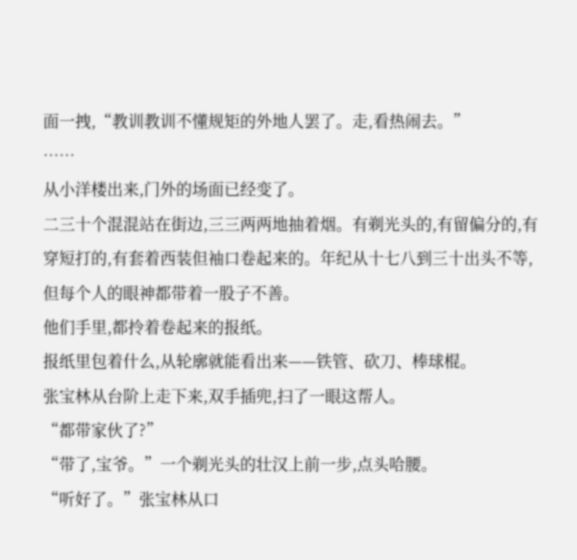面一拽,“教训教训不懂规矩的外地人罢了。走,看热闹去。”
……
从小洋楼出来,门外的场面已经变了。
二三十个混混站在街边,三三两两地抽着烟。有剃光头的,有留偏分的,有穿短打的,有套着西装但袖口卷起来的。年纪从十七八到三十出头不等,但每个人的眼神都带着一股子不善。
他们手里,都拎着卷起来的报纸。
报纸里包着什么,从轮廓就能看出来——铁管、砍刀、棒球棍。
张宝林从台阶上走下来,双手插兜,扫了一眼这帮人。
“都带家伙了?”
“带了,宝爷。”一个剃光头的壮汉上前一步,点头哈腰。
“听好了。”张宝林从口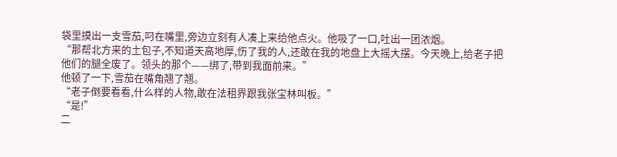袋里摸出一支雪茄,叼在嘴里,旁边立刻有人凑上来给他点火。他吸了一口,吐出一团浓烟。
“那帮北方来的土包子,不知道天高地厚,伤了我的人,还敢在我的地盘上大摇大摆。今天晚上,给老子把他们的腿全废了。领头的那个——绑了,带到我面前来。”
他顿了一下,雪茄在嘴角翘了翘。
“老子倒要看看,什么样的人物,敢在法租界跟我张宝林叫板。”
“是!”
二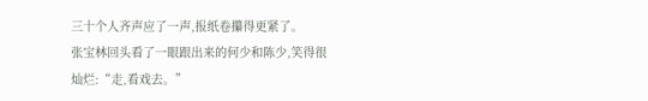三十个人齐声应了一声,报纸卷攥得更紧了。
张宝林回头看了一眼跟出来的何少和陈少,笑得很灿烂:“走,看戏去。”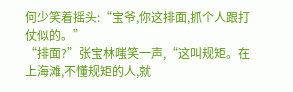何少笑着摇头:“宝爷,你这排面,抓个人跟打仗似的。”
“排面?”张宝林嗤笑一声,“这叫规矩。在上海滩,不懂规矩的人,就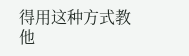得用这种方式教他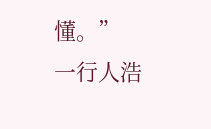懂。”
一行人浩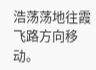浩荡荡地往霞飞路方向移动。